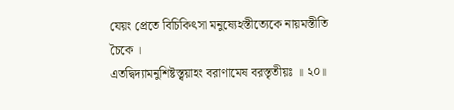যেয়ং প্রেতে বিচিকিৎসা মনুষ্যেঽস্তীত্যেকে নায়মস্তীতি চৈকে ।
এতদ্বিদ্যামনুশিষ্টস্ত্বয়াহং বরাণামেষ বরস্তৃতীয়ঃ ॥ ২০॥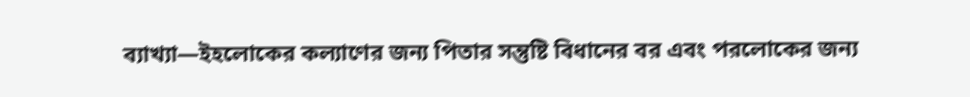ব্যাখ্যা—ইহলোকের কল্যাণের জন্য পিতার সন্তুষ্টি বিধানের বর এবং পরলোকের জন্য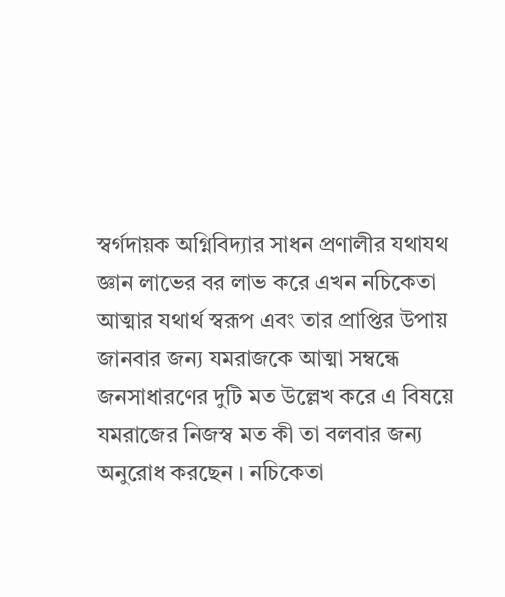স্বর্গদায়ক অগ্নিবিদ্যার সাধন প্রণালীর যথাযথ জ্ঞান লাভের বর লাভ করে এখন নচিকেতা আত্মার যথার্থ স্বরূপ এবং তার প্রাপ্তির উপায় জানবার জন্য যমরাজকে আত্মা সম্বন্ধে জনসাধারণের দুটি মত উল্লেখ করে এ বিষয়ে যমরাজের নিজস্ব মত কী তা বলবার জন্য অনুরোধ করছেন । নচিকেতা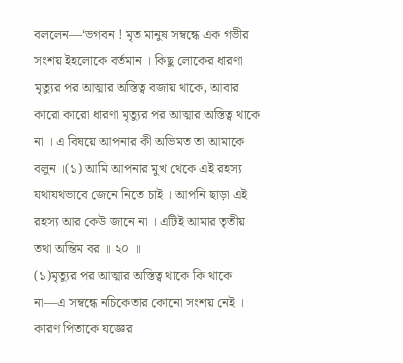বললেন—‘ভগবন ! মৃত মানুষ সম্বন্ধে এক গভীর সংশয় ইহলোকে বর্তমান । কিছু লোকের ধারণা মৃত্যুর পর আত্মার অস্তিত্ব বজায় থাকে, আবার কারো কারো ধারণা মৃত্যুর পর আত্মার অস্তিত্ব থাকে না । এ বিষয়ে আপনার কী অভিমত তা আমাকে বলুন ।(১) আমি আপনার মুখ থেকে এই রহস্য যথাযথভাবে জেনে নিতে চাই । আপনি ছাড়া এই রহস্য আর কেউ জানে না । এটিই আমার তৃতীয় তথা অন্তিম বর ॥ ২০ ॥
(১)মৃত্যুর পর আত্মার অস্তিত্ব থাকে কি থাকে না—এ সম্বন্ধে নচিকেতার কোনো সংশয় নেই । কারণ পিতাকে যজ্ঞের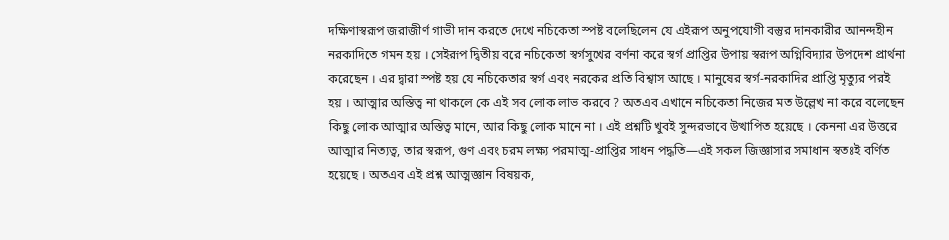দক্ষিণাস্বরূপ জরাজীর্ণ গাভী দান করতে দেখে নচিকেতা স্পষ্ট বলেছিলেন যে এইরূপ অনুপযোগী বস্তুর দানকারীর আনন্দহীন নরকাদিতে গমন হয় । সেইরূপ দ্বিতীয় বরে নচিকেতা স্বর্গসুখের বর্ণনা করে স্বর্গ প্রাপ্তির উপায় স্বরূপ অগ্নিবিদ্যার উপদেশ প্রার্থনা করেছেন । এর দ্বারা স্পষ্ট হয় যে নচিকেতার স্বর্গ এবং নরকের প্রতি বিশ্বাস আছে । মানুষের স্বর্গ-নরকাদির প্রাপ্তি মৃত্যুর পরই হয় । আত্মার অস্তিত্ব না থাকলে কে এই সব লোক লাভ করবে ? অতএব এখানে নচিকেতা নিজের মত উল্লেখ না করে বলেছেন কিছু লোক আত্মার অস্তিত্ব মানে, আর কিছু লোক মানে না । এই প্রশ্নটি খুবই সুন্দরভাবে উত্থাপিত হয়েছে । কেননা এর উত্তরে আত্মার নিত্যত্ব, তার স্বরূপ, গুণ এবং চরম লক্ষ্য পরমাত্ম-প্রাপ্তির সাধন পদ্ধতি—এই সকল জিজ্ঞাসার সমাধান স্বতঃই বর্ণিত হয়েছে । অতএব এই প্রশ্ন আত্মজ্ঞান বিষয়ক,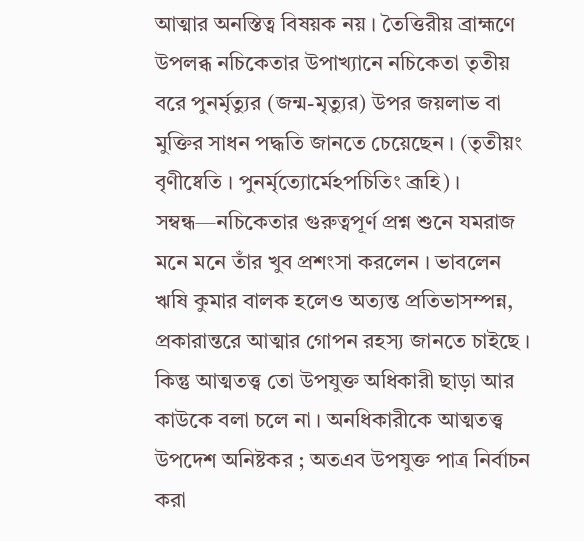আত্মার অনস্তিত্ব বিষয়ক নয় । তৈত্তিরীয় ব্রাহ্মণে উপলব্ধ নচিকেতার উপাখ্যানে নচিকেতা তৃতীয় বরে পুনর্মৃত্যুর (জন্ম-মৃত্যুর) উপর জয়লাভ বা মুক্তির সাধন পদ্ধতি জানতে চেয়েছেন । (তৃতীয়ং বৃণীষ্বেতি । পুনর্মৃত্যোর্মেঽপচিতিং ব্রূহি) ।
সম্বন্ধ—নচিকেতার গুরুত্বপূর্ণ প্রশ্ন শুনে যমরাজ মনে মনে তাঁর খুব প্রশংসা করলেন । ভাবলেন ঋষি কুমার বালক হলেও অত্যন্ত প্রতিভাসম্পন্ন, প্রকারান্তরে আত্মার গোপন রহস্য জানতে চাইছে । কিন্তু আত্মতত্ত্ব তো উপযুক্ত অধিকারী ছাড়া আর কাউকে বলা চলে না । অনধিকারীকে আত্মতত্ত্ব উপদেশ অনিষ্টকর ; অতএব উপযুক্ত পাত্র নির্বাচন করা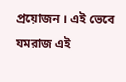প্রয়োজন । এই ভেবে যমরাজ এই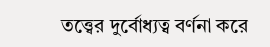তত্ত্বের দুর্বোধ্যত্ব বর্ণনা করে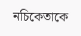নচিকেতাকে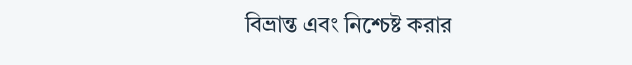বিভ্রান্ত এবং নিশ্চেষ্ট করার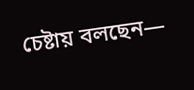চেষ্টায় বলছেন—